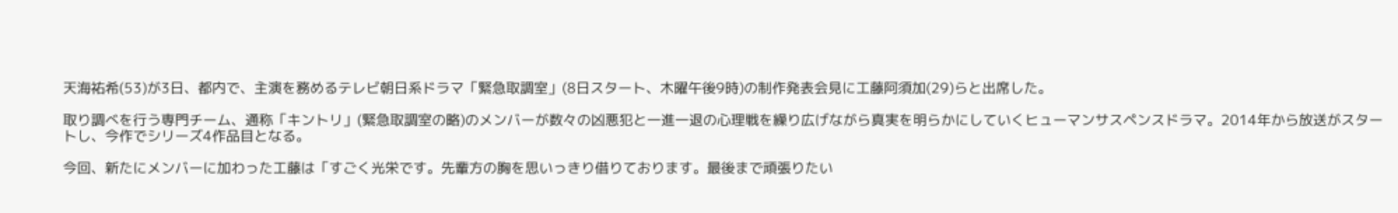天海祐希(53)が3日、都内で、主演を務めるテレビ朝日系ドラマ「緊急取調室」(8日スタート、木曜午後9時)の制作発表会見に工藤阿須加(29)らと出席した。

取り調べを行う専門チーム、通称「キントリ」(緊急取調室の略)のメンバーが数々の凶悪犯と一進一退の心理戦を繰り広げながら真実を明らかにしていくヒューマンサスペンスドラマ。2014年から放送がスタートし、今作でシリーズ4作品目となる。

今回、新たにメンバーに加わった工藤は「すごく光栄です。先輩方の胸を思いっきり借りております。最後まで頑張りたい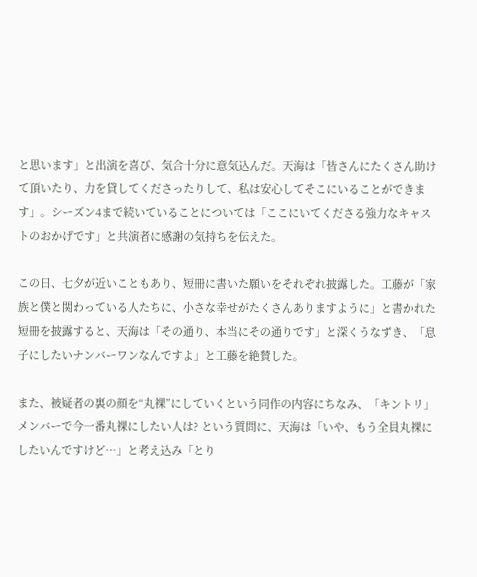と思います」と出演を喜び、気合十分に意気込んだ。天海は「皆さんにたくさん助けて頂いたり、力を貸してくださったりして、私は安心してそこにいることができます」。シーズン4まで続いていることについては「ここにいてくださる強力なキャストのおかげです」と共演者に感謝の気持ちを伝えた。

この日、七夕が近いこともあり、短冊に書いた願いをそれぞれ披露した。工藤が「家族と僕と関わっている人たちに、小さな幸せがたくさんありますように」と書かれた短冊を披露すると、天海は「その通り、本当にその通りです」と深くうなずき、「息子にしたいナンバーワンなんですよ」と工藤を絶賛した。

また、被疑者の裏の顔を“丸裸”にしていくという同作の内容にちなみ、「キントリ」メンバーで今一番丸裸にしたい人は? という質問に、天海は「いや、もう全員丸裸にしたいんですけど…」と考え込み「とり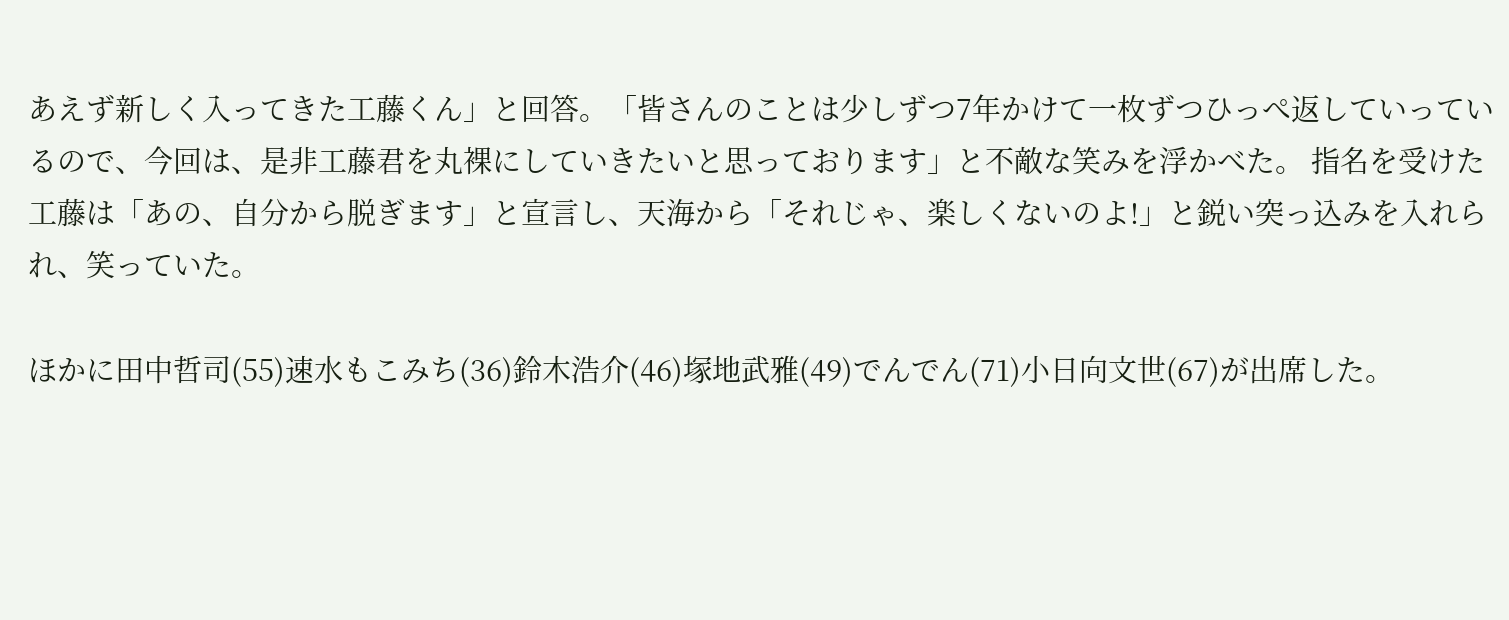あえず新しく入ってきた工藤くん」と回答。「皆さんのことは少しずつ7年かけて一枚ずつひっぺ返していっているので、今回は、是非工藤君を丸裸にしていきたいと思っております」と不敵な笑みを浮かべた。 指名を受けた工藤は「あの、自分から脱ぎます」と宣言し、天海から「それじゃ、楽しくないのよ!」と鋭い突っ込みを入れられ、笑っていた。

ほかに田中哲司(55)速水もこみち(36)鈴木浩介(46)塚地武雅(49)でんでん(71)小日向文世(67)が出席した。